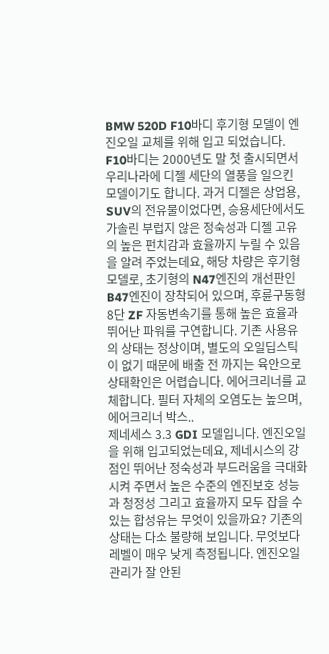BMW 520D F10바디 후기형 모델이 엔진오일 교체를 위해 입고 되었습니다. F10바디는 2000년도 말 첫 출시되면서 우리나라에 디젤 세단의 열풍을 일으킨 모델이기도 합니다. 과거 디젤은 상업용, SUV의 전유물이었다면, 승용세단에서도 가솔린 부럽지 않은 정숙성과 디젤 고유의 높은 펀치감과 효율까지 누릴 수 있음을 알려 주었는데요, 해당 차량은 후기형 모델로, 초기형의 N47엔진의 개선판인 B47엔진이 장착되어 있으며, 후륜구동형 8단 ZF 자동변속기를 통해 높은 효율과 뛰어난 파워를 구연합니다. 기존 사용유의 상태는 정상이며, 별도의 오일딥스틱이 없기 때문에 배출 전 까지는 육안으로 상태확인은 어렵습니다. 에어크리너를 교체합니다. 필터 자체의 오염도는 높으며, 에어크리너 박스..
제네세스 3.3 GDI 모델입니다. 엔진오일을 위해 입고되었는데요, 제네시스의 강점인 뛰어난 정숙성과 부드러움을 극대화 시켜 주면서 높은 수준의 엔진보호 성능과 청정성 그리고 효율까지 모두 잡을 수 있는 합성유는 무엇이 있을까요? 기존의 상태는 다소 불량해 보입니다. 무엇보다 레벨이 매우 낮게 측정됩니다. 엔진오일 관리가 잘 안된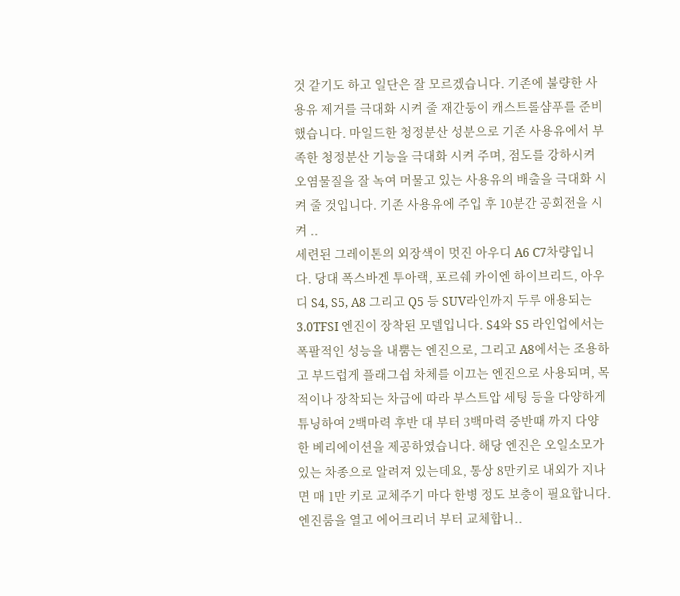것 같기도 하고 일단은 잘 모르겠습니다. 기존에 불량한 사용유 제거를 극대화 시켜 줄 재간둥이 캐스트롤샴푸를 준비했습니다. 마일드한 청정분산 성분으로 기존 사용유에서 부족한 청정분산 기능을 극대화 시켜 주며, 점도를 강하시켜 오염물질을 잘 녹여 머물고 있는 사용유의 배출을 극대화 시켜 줄 것입니다. 기존 사용유에 주입 후 10분간 공회전을 시켜 ..
세련된 그레이톤의 외장색이 멋진 아우디 A6 C7차량입니다. 당대 폭스바겐 투아랙, 포르쉐 카이엔 하이브리드, 아우디 S4, S5, A8 그리고 Q5 등 SUV라인까지 두루 애용되는 3.0TFSI 엔진이 장착된 모델입니다. S4와 S5 라인업에서는 폭팔적인 성능을 내뿜는 엔진으로, 그리고 A8에서는 조용하고 부드럽게 플래그쉽 차체를 이끄는 엔진으로 사용되며, 목적이나 장착되는 차급에 따라 부스트압 세팅 등을 다양하게 튜닝하여 2백마력 후반 대 부터 3백마력 중반때 까지 다양한 베리에이션을 제공하였습니다. 해당 엔진은 오일소모가 있는 차종으로 알려져 있는데요, 통상 8만키로 내외가 지나면 매 1만 키로 교체주기 마다 한병 정도 보충이 필요합니다. 엔진룸을 열고 에어크리너 부터 교체합니..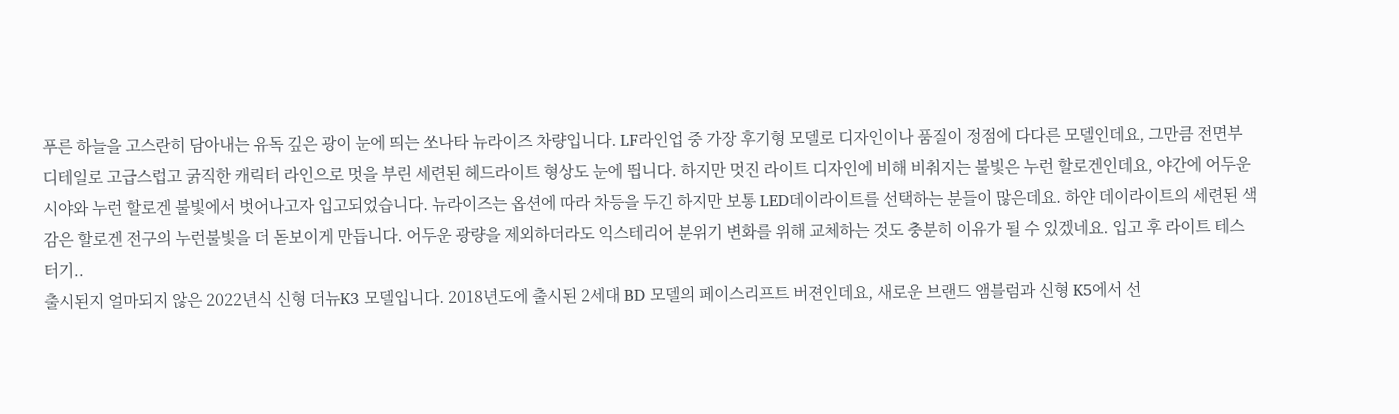푸른 하늘을 고스란히 담아내는 유독 깊은 광이 눈에 띄는 쏘나타 뉴라이즈 차량입니다. LF라인업 중 가장 후기형 모델로 디자인이나 품질이 정점에 다다른 모델인데요, 그만큼 전면부 디테일로 고급스럽고 굵직한 캐릭터 라인으로 멋을 부린 세련된 헤드라이트 형상도 눈에 띕니다. 하지만 멋진 라이트 디자인에 비해 비춰지는 불빛은 누런 할로겐인데요, 야간에 어두운 시야와 누런 할로겐 불빛에서 벗어나고자 입고되었습니다. 뉴라이즈는 옵션에 따라 차등을 두긴 하지만 보통 LED데이라이트를 선택하는 분들이 많은데요. 하얀 데이라이트의 세련된 색감은 할로겐 전구의 누런불빛을 더 돋보이게 만듭니다. 어두운 광량을 제외하더라도 익스테리어 분위기 변화를 위해 교체하는 것도 충분히 이유가 될 수 있겠네요. 입고 후 라이트 테스터기..
출시된지 얼마되지 않은 2022년식 신형 더뉴K3 모델입니다. 2018년도에 출시된 2세대 BD 모델의 페이스리프트 버젼인데요, 새로운 브랜드 앰블럼과 신형 K5에서 선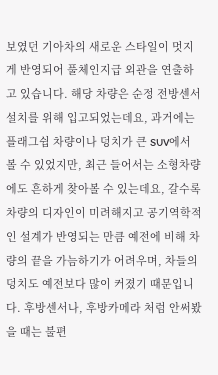보였던 기아차의 새로운 스타일이 멋지게 반영되어 풀체인지급 외관을 연출하고 있습니다. 해당 차량은 순정 전방센서 설치를 위해 입고되었는데요, 과거에는 플래그쉽 차량이나 덩치가 큰 SUV에서 볼 수 있었지만, 최근 들어서는 소형차량에도 흔하게 찾아볼 수 있는데요, 갈수록 차량의 디자인이 미려해지고 공기역학적인 설계가 반영되는 만큼 예전에 비해 차량의 끝을 가늠하기가 어려우며, 차들의 덩치도 예전보다 많이 커졌기 때문입니다. 후방센서나, 후방카메라 처럼 안써봤을 때는 불편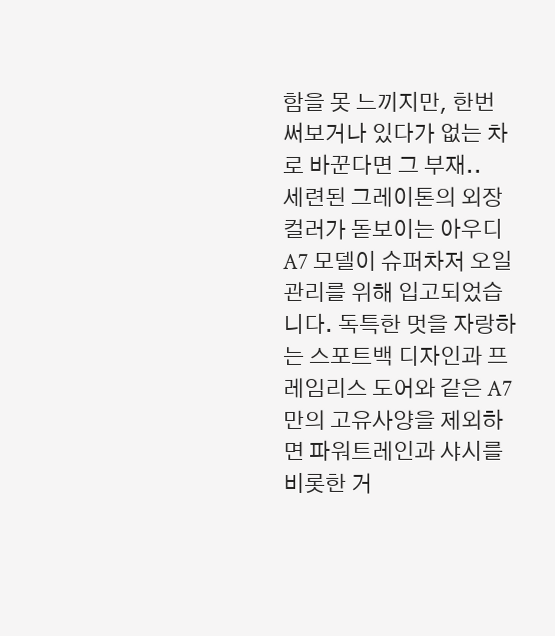함을 못 느끼지만, 한번 써보거나 있다가 없는 차로 바꾼다면 그 부재..
세련된 그레이톤의 외장컬러가 돋보이는 아우디 A7 모델이 슈퍼차저 오일관리를 위해 입고되었습니다. 독특한 멋을 자랑하는 스포트백 디자인과 프레임리스 도어와 같은 A7만의 고유사양을 제외하면 파워트레인과 샤시를 비롯한 거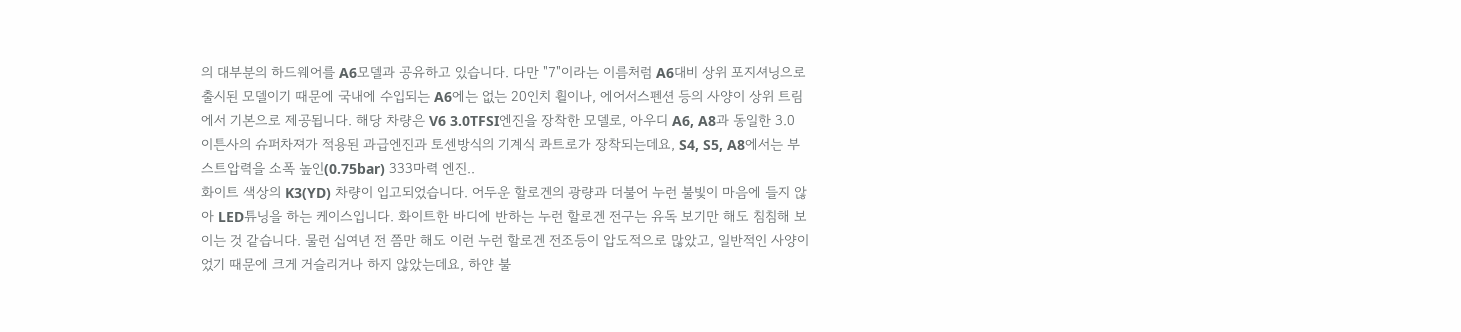의 대부분의 하드웨어를 A6모델과 공유하고 있습니다. 다만 "7"이라는 이름처럼 A6대비 상위 포지셔닝으로 출시된 모델이기 때문에 국내에 수입되는 A6에는 없는 20인치 휠이나, 에어서스펜션 등의 사양이 상위 트림에서 기본으로 제공됩니다. 해당 차량은 V6 3.0TFSI엔진을 장착한 모델로, 아우디 A6, A8과 동일한 3.0 이튼사의 슈퍼차져가 적용된 과급엔진과 토센방식의 기계식 콰트로가 장착되는데요, S4, S5, A8에서는 부스트압력을 소폭 높인(0.75bar) 333마력 엔진..
화이트 색상의 K3(YD) 차량이 입고되었습니다. 어두운 할로겐의 광량과 더불어 누런 불빛이 마음에 들지 않아 LED튜닝을 하는 케이스입니다. 화이트한 바디에 반하는 누런 할로겐 전구는 유독 보기만 해도 침침해 보이는 것 같습니다. 물런 십여년 전 쯤만 해도 이런 누런 할로겐 전조등이 압도적으로 많았고, 일반적인 사양이었기 때문에 크게 거슬리거나 하지 않았는데요, 하얀 불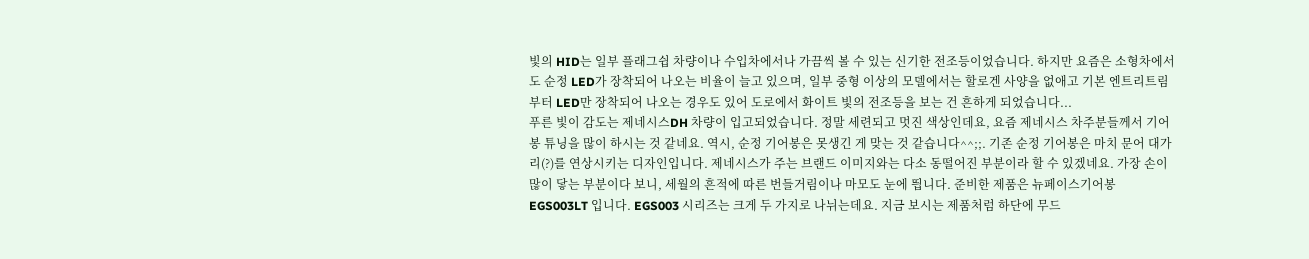빛의 HID는 일부 플래그쉽 차량이나 수입차에서나 가끔씩 볼 수 있는 신기한 전조등이었습니다. 하지만 요즘은 소형차에서도 순정 LED가 장착되어 나오는 비율이 늘고 있으며, 일부 중형 이상의 모델에서는 할로겐 사양을 없애고 기본 엔트리트림부터 LED만 장착되어 나오는 경우도 있어 도로에서 화이트 빛의 전조등을 보는 건 흔하게 되었습니다...
푸른 빛이 감도는 제네시스DH 차량이 입고되었습니다. 정말 세련되고 멋진 색상인데요, 요즘 제네시스 차주분들께서 기어봉 튜닝을 많이 하시는 것 같네요. 역시, 순정 기어봉은 못생긴 게 맞는 것 같습니다^^;;. 기존 순정 기어봉은 마치 문어 대가리(?)를 연상시키는 디자인입니다. 제네시스가 주는 브랜드 이미지와는 다소 동떨어진 부분이라 할 수 있겠네요. 가장 손이 많이 닿는 부분이다 보니, 세월의 흔적에 따른 번들거림이나 마모도 눈에 띕니다. 준비한 제품은 뉴페이스기어봉 EGS003LT 입니다. EGS003 시리즈는 크게 두 가지로 나뉘는데요. 지금 보시는 제품처럼 하단에 무드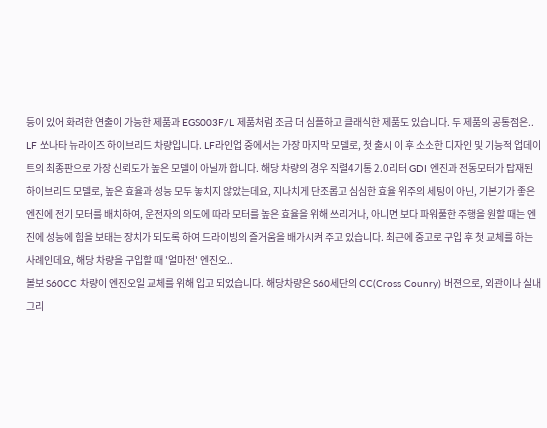등이 있어 화려한 연출이 가능한 제품과 EGS003F/L 제품처럼 조금 더 심플하고 클래식한 제품도 있습니다. 두 제품의 공통점은..
LF 쏘나타 뉴라이즈 하이브리드 차량입니다. LF라인업 중에서는 가장 마지막 모델로, 첫 출시 이 후 소소한 디자인 및 기능적 업데이트의 최종판으로 가장 신뢰도가 높은 모델이 아닐까 합니다. 해당 차량의 경우 직렬4기통 2.0리터 GDI 엔진과 전동모터가 탑재된 하이브리드 모델로, 높은 효율과 성능 모두 놓치지 않았는데요, 지나치게 단조롭고 심심한 효율 위주의 세팅이 아닌, 기본기가 좋은 엔진에 전기 모터를 배치하여, 운전자의 의도에 따라 모터를 높은 효율을 위해 쓰리거나, 아니면 보다 파워풀한 주행을 원할 때는 엔진에 성능에 힘을 보태는 장치가 되도록 하여 드라이빙의 즐거움을 배가시켜 주고 있습니다. 최근에 중고로 구입 후 첫 교체를 하는 사례인데요, 해당 차량을 구입할 때 '얼마전' 엔진오..
볼보 S60CC 차량이 엔진오일 교체를 위해 입고 되었습니다. 해당차량은 S60세단의 CC(Cross Counry) 버젼으로, 외관이나 실내 그리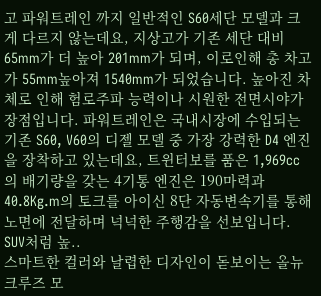고 파워트레인 까지 일반적인 S60세단 모델과 크게 다르지 않는데요, 지상고가 기존 세단 대비 65mm가 더 높아 201mm가 되며, 이로인해 총 차고가 55mm높아져 1540mm가 되었습니다. 높아진 차체로 인해 험로주파 능력이나 시원한 전면시야가 장점입니다. 파워트레인은 국내시장에 수입되는 기존 S60, V60의 디젤 모델 중 가장 강력한 D4 엔진을 장착하고 있는데요, 트윈터보를 품은 1,969cc의 배기량을 갖는 4기통 엔진은 190마력과 40.8Kg.m의 토크를 아이신 8단 자동변속기를 통해 노면에 전달하며 넉넉한 주행감을 선보입니다. SUV처럼 높..
스마트한 컬러와 날렵한 디자인이 돋보이는 올뉴크루즈 모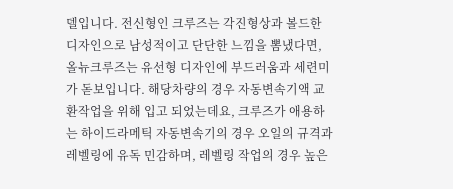델입니다. 전신형인 크루즈는 각진형상과 볼드한 디자인으로 남성적이고 단단한 느낌을 뽐냈다면, 올뉴크루즈는 유선형 디자인에 부드러움과 세련미가 돋보입니다. 해당차량의 경우 자동변속기액 교환작업을 위해 입고 되었는데요, 크루즈가 애용하는 하이드라메틱 자동변속기의 경우 오일의 규격과 레벨링에 유독 민감하며, 레벨링 작업의 경우 높은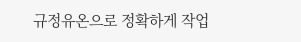규정유온으로 정확하게 작업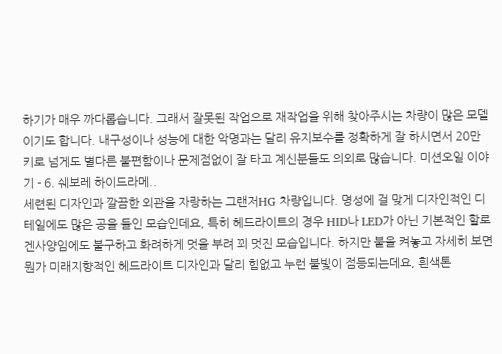하기가 매우 까다롭습니다. 그래서 잘못된 작업으로 재작업을 위해 찾아주시는 차량이 많은 모델이기도 합니다. 내구성이나 성능에 대한 악명과는 달리 유지보수를 정확하게 잘 하시면서 20만 키로 넘게도 별다른 불편함이나 문제점없이 잘 타고 계신분들도 의외로 많습니다. 미션오일 이야기 - 6. 쉐보레 하이드라메..
세련된 디자인과 깔끔한 외관을 자랑하는 그랜저HG 차량입니다. 명성에 걸 맞게 디자인적인 디테일에도 많은 공을 들인 모습인데요, 특히 헤드라이트의 경우 HID나 LED가 아닌 기본적인 할로겐사양임에도 불구하고 화려하게 멋을 부려 꾀 멋진 모습입니다. 하지만 불을 켜놓고 자세히 보면 뭔가 미래지향적인 헤드라이트 디자인과 달리 힘없고 누런 불빛이 점등되는데요, 흰색톤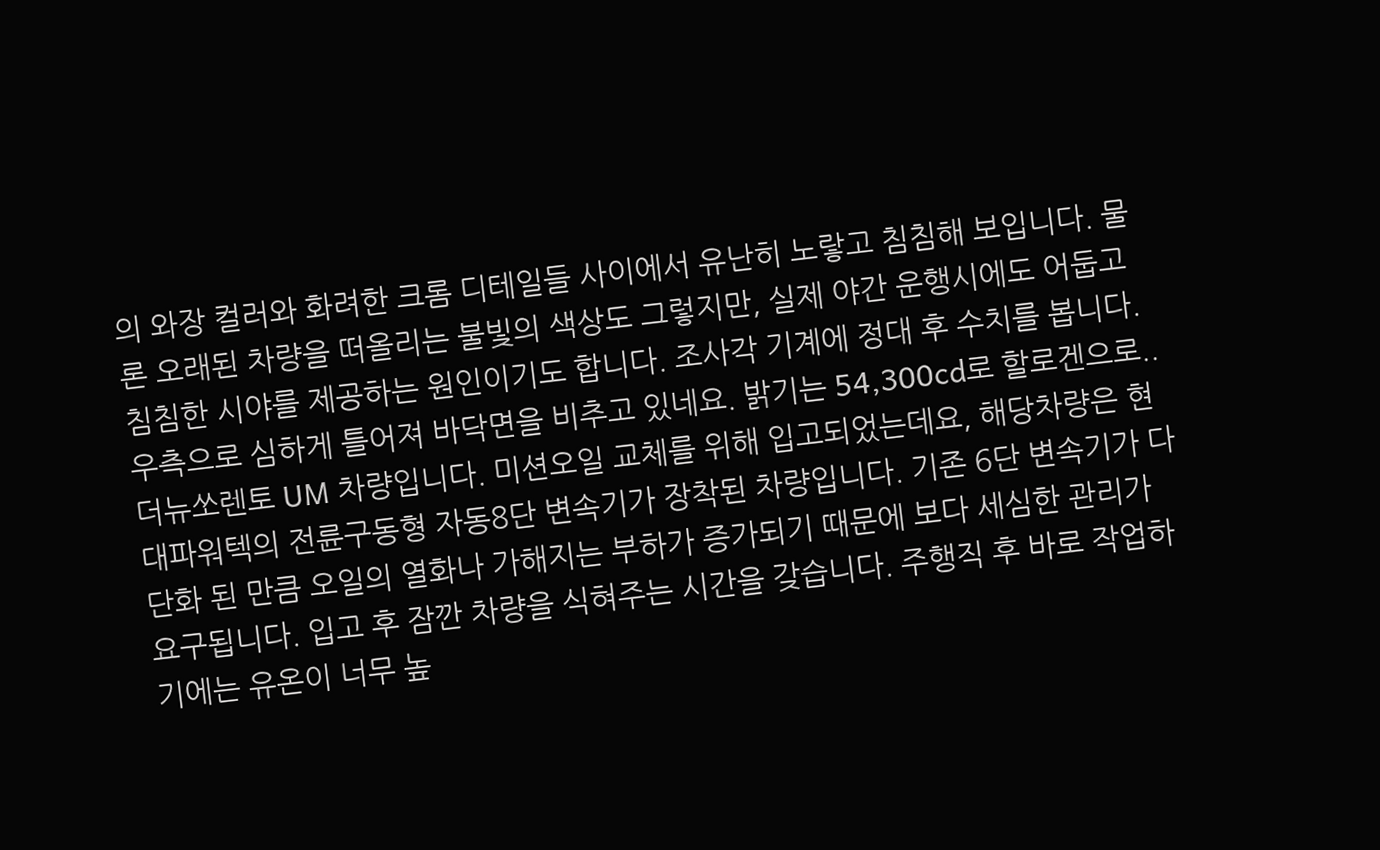의 와장 컬러와 화려한 크롬 디테일들 사이에서 유난히 노랗고 침침해 보입니다. 물론 오래된 차량을 떠올리는 불빛의 색상도 그렇지만, 실제 야간 운행시에도 어둡고 침침한 시야를 제공하는 원인이기도 합니다. 조사각 기계에 정대 후 수치를 봅니다. 우측으로 심하게 틀어져 바닥면을 비추고 있네요. 밝기는 54,300cd로 할로겐으로..
더뉴쏘렌토 UM 차량입니다. 미션오일 교체를 위해 입고되었는데요, 해당차량은 현대파워텍의 전륜구동형 자동8단 변속기가 장착된 차량입니다. 기존 6단 변속기가 다단화 된 만큼 오일의 열화나 가해지는 부하가 증가되기 때문에 보다 세심한 관리가 요구됩니다. 입고 후 잠깐 차량을 식혀주는 시간을 갖습니다. 주행직 후 바로 작업하기에는 유온이 너무 높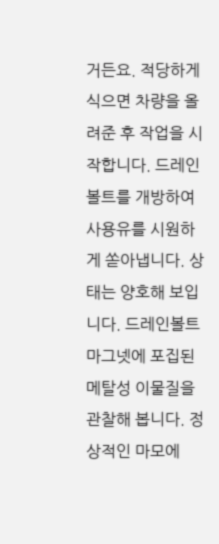거든요. 적당하게 식으면 차량을 올려준 후 작업을 시작합니다. 드레인볼트를 개방하여 사용유를 시원하게 쏟아냅니다. 상태는 양호해 보입니다. 드레인볼트 마그넷에 포집된 메탈성 이물질을 관찰해 봅니다. 정상적인 마모에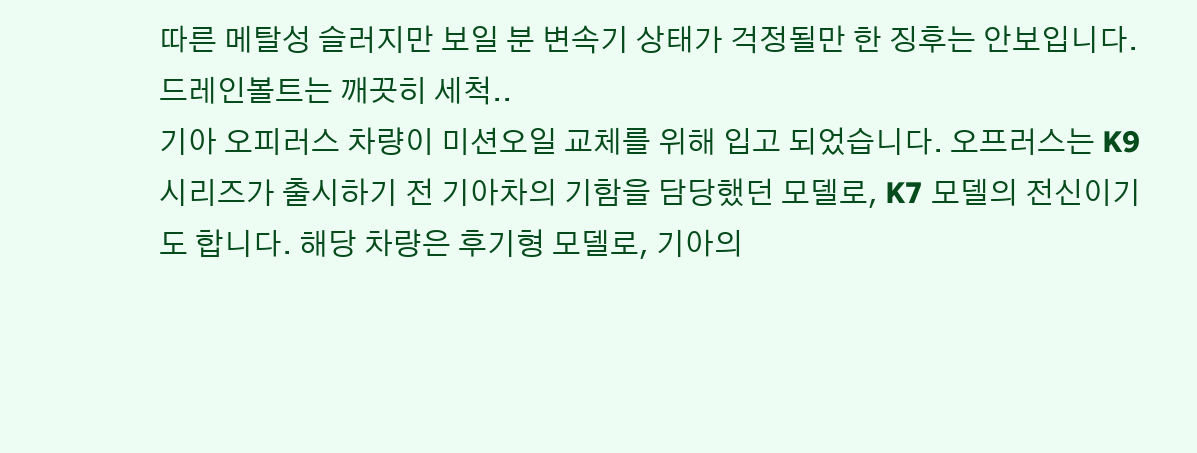따른 메탈성 슬러지만 보일 분 변속기 상태가 걱정될만 한 징후는 안보입니다. 드레인볼트는 깨끗히 세척..
기아 오피러스 차량이 미션오일 교체를 위해 입고 되었습니다. 오프러스는 K9 시리즈가 출시하기 전 기아차의 기함을 담당했던 모델로, K7 모델의 전신이기도 합니다. 해당 차량은 후기형 모델로, 기아의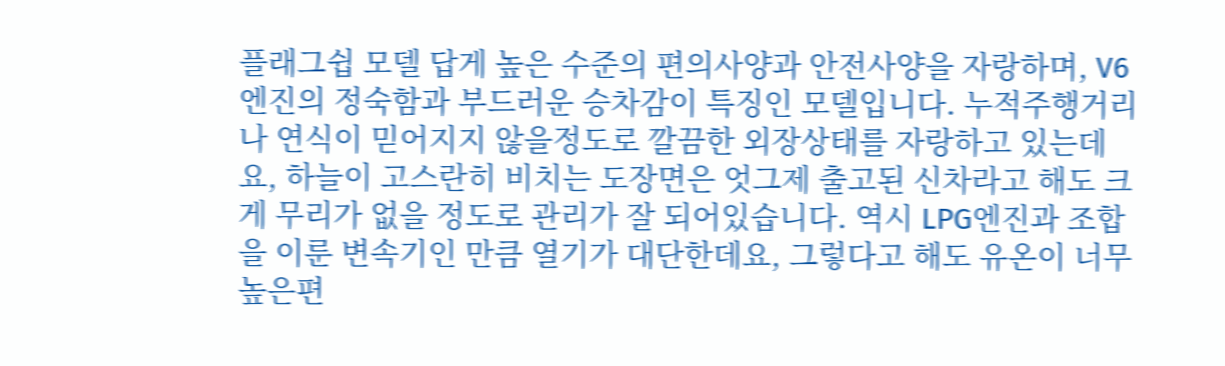플래그쉽 모델 답게 높은 수준의 편의사양과 안전사양을 자랑하며, V6엔진의 정숙함과 부드러운 승차감이 특징인 모델입니다. 누적주행거리나 연식이 믿어지지 않을정도로 깔끔한 외장상태를 자랑하고 있는데요, 하늘이 고스란히 비치는 도장면은 엇그제 출고된 신차라고 해도 크게 무리가 없을 정도로 관리가 잘 되어있습니다. 역시 LPG엔진과 조합을 이룬 변속기인 만큼 열기가 대단한데요, 그렇다고 해도 유온이 너무 높은편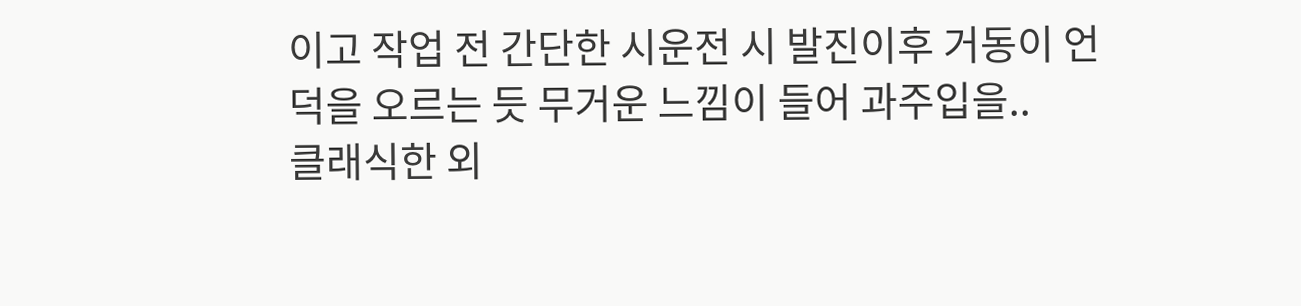이고 작업 전 간단한 시운전 시 발진이후 거동이 언덕을 오르는 듯 무거운 느낌이 들어 과주입을..
클래식한 외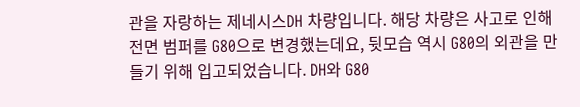관을 자랑하는 제네시스DH 차량입니다. 해당 차량은 사고로 인해 전면 범퍼를 G80으로 변경했는데요, 뒷모습 역시 G80의 외관을 만들기 위해 입고되었습니다. DH와 G80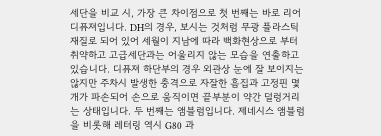세단을 비교 시, 가장 큰 차이점으로 첫 번째는 바로 리어 디퓨져입니다. DH의 경우, 보시는 것처럼 무광 플라스틱 재질로 되어 있어 세월이 지남에 따라 백화현상으로 부터 취약하고 고급세단과는 어울리지 않는 모습을 연출하고 있습니다. 디퓨져 하단부의 경우 외관상 눈에 잘 보이지는 않지만 주차시 발생한 충격으로 자잘한 흠집과 고정핀 몇 개가 파손되어 손으로 움직이면 끝부분이 약간 덜렁거리는 상태입니다. 두 번째는 앰블럼입니다. 제네시스 앰블럼을 비롯해 레터링 역시 G80 과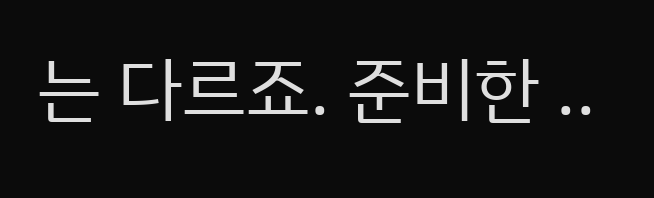는 다르죠. 준비한 ..